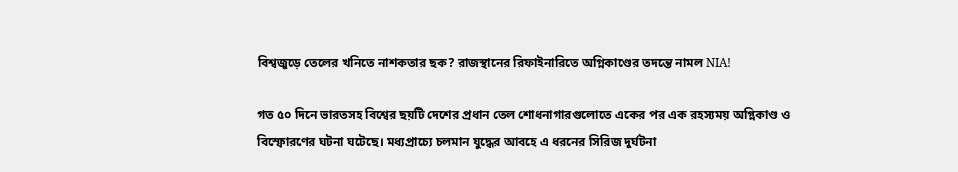বিশ্বজুড়ে তেলের খনিতে নাশকতার ছক? রাজস্থানের রিফাইনারিতে অগ্নিকাণ্ডের তদন্তে নামল NIA!

গত ৫০ দিনে ভারতসহ বিশ্বের ছয়টি দেশের প্রধান তেল শোধনাগারগুলোতে একের পর এক রহস্যময় অগ্নিকাণ্ড ও বিস্ফোরণের ঘটনা ঘটেছে। মধ্যপ্রাচ্যে চলমান যুদ্ধের আবহে এ ধরনের সিরিজ দুর্ঘটনা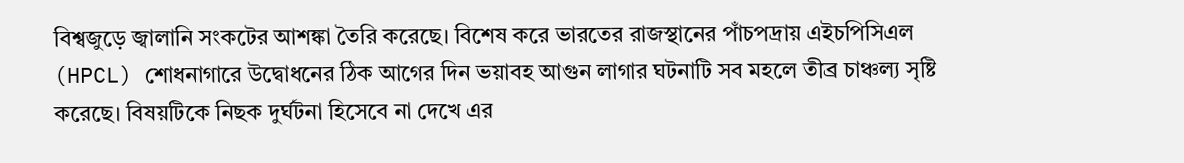বিশ্বজুড়ে জ্বালানি সংকটের আশঙ্কা তৈরি করেছে। বিশেষ করে ভারতের রাজস্থানের পাঁচপদ্রায় এইচপিসিএল (HPCL) শোধনাগারে উদ্বোধনের ঠিক আগের দিন ভয়াবহ আগুন লাগার ঘটনাটি সব মহলে তীব্র চাঞ্চল্য সৃষ্টি করেছে। বিষয়টিকে নিছক দুর্ঘটনা হিসেবে না দেখে এর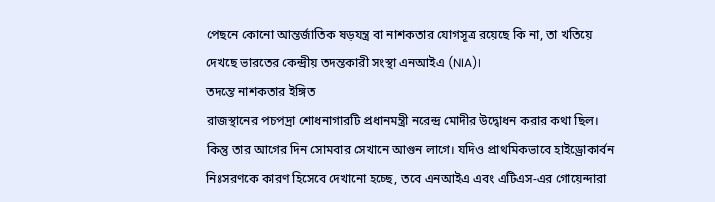পেছনে কোনো আন্তর্জাতিক ষড়যন্ত্র বা নাশকতার যোগসূত্র রয়েছে কি না, তা খতিয়ে দেখছে ভারতের কেন্দ্রীয় তদন্তকারী সংস্থা এনআইএ (NIA)।
তদন্তে নাশকতার ইঙ্গিত
রাজস্থানের পচপদ্রা শোধনাগারটি প্রধানমন্ত্রী নরেন্দ্র মোদীর উদ্বোধন করার কথা ছিল। কিন্তু তার আগের দিন সোমবার সেখানে আগুন লাগে। যদিও প্রাথমিকভাবে হাইড্রোকার্বন নিঃসরণকে কারণ হিসেবে দেখানো হচ্ছে, তবে এনআইএ এবং এটিএস-এর গোয়েন্দারা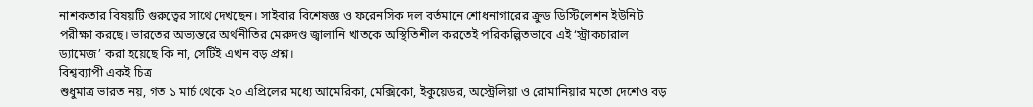নাশকতার বিষয়টি গুরুত্বের সাথে দেখছেন। সাইবার বিশেষজ্ঞ ও ফরেনসিক দল বর্তমানে শোধনাগারের ক্রুড ডিস্টিলেশন ইউনিট পরীক্ষা করছে। ভারতের অভ্যন্তরে অর্থনীতির মেরুদণ্ড জ্বালানি খাতকে অস্থিতিশীল করতেই পরিকল্পিতভাবে এই ‘স্ট্রাকচারাল ড্যামেজ’ করা হয়েছে কি না, সেটিই এখন বড় প্রশ্ন।
বিশ্বব্যাপী একই চিত্র
শুধুমাত্র ভারত নয়, গত ১ মার্চ থেকে ২০ এপ্রিলের মধ্যে আমেরিকা, মেক্সিকো, ইকুয়েডর, অস্ট্রেলিয়া ও রোমানিয়ার মতো দেশেও বড়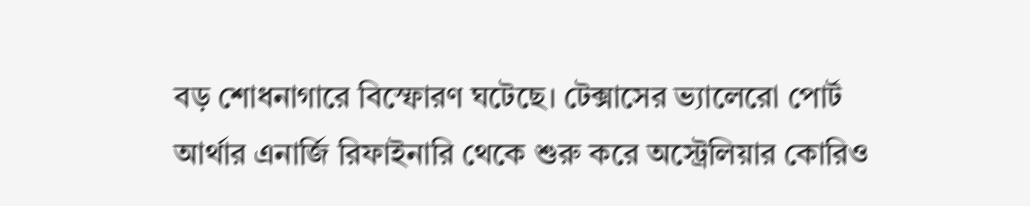বড় শোধনাগারে বিস্ফোরণ ঘটেছে। টেক্সাসের ভ্যালেরো পোর্ট আর্থার এনার্জি রিফাইনারি থেকে শুরু করে অস্ট্রেলিয়ার কোরিও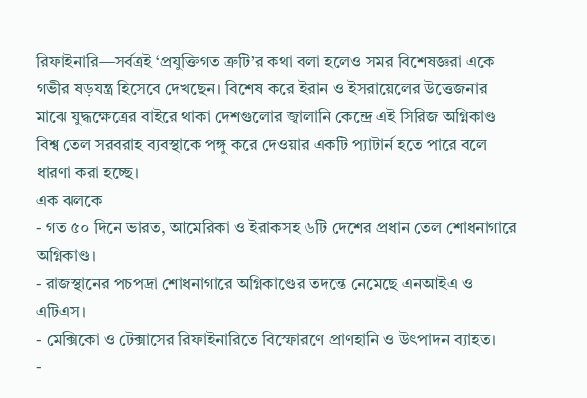রিফাইনারি—সর্বত্রই ‘প্রযুক্তিগত ত্রুটি’র কথা বলা হলেও সমর বিশেষজ্ঞরা একে গভীর ষড়যন্ত্র হিসেবে দেখছেন। বিশেষ করে ইরান ও ইসরায়েলের উত্তেজনার মাঝে যুদ্ধক্ষেত্রের বাইরে থাকা দেশগুলোর জ্বালানি কেন্দ্রে এই সিরিজ অগ্নিকাণ্ড বিশ্ব তেল সরবরাহ ব্যবস্থাকে পঙ্গু করে দেওয়ার একটি প্যাটার্ন হতে পারে বলে ধারণা করা হচ্ছে।
এক ঝলকে
- গত ৫০ দিনে ভারত, আমেরিকা ও ইরাকসহ ৬টি দেশের প্রধান তেল শোধনাগারে অগ্নিকাণ্ড।
- রাজস্থানের পচপদ্রা শোধনাগারে অগ্নিকাণ্ডের তদন্তে নেমেছে এনআইএ ও এটিএস।
- মেক্সিকো ও টেক্সাসের রিফাইনারিতে বিস্ফোরণে প্রাণহানি ও উৎপাদন ব্যাহত।
-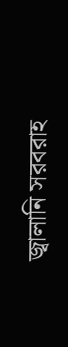জ্বালানি সরবরাহ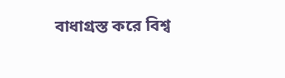বাধাগ্রস্ত করে বিশ্ব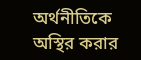অর্থনীতিকে অস্থির করার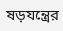ষড়যন্ত্রের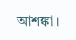আশঙ্কা।